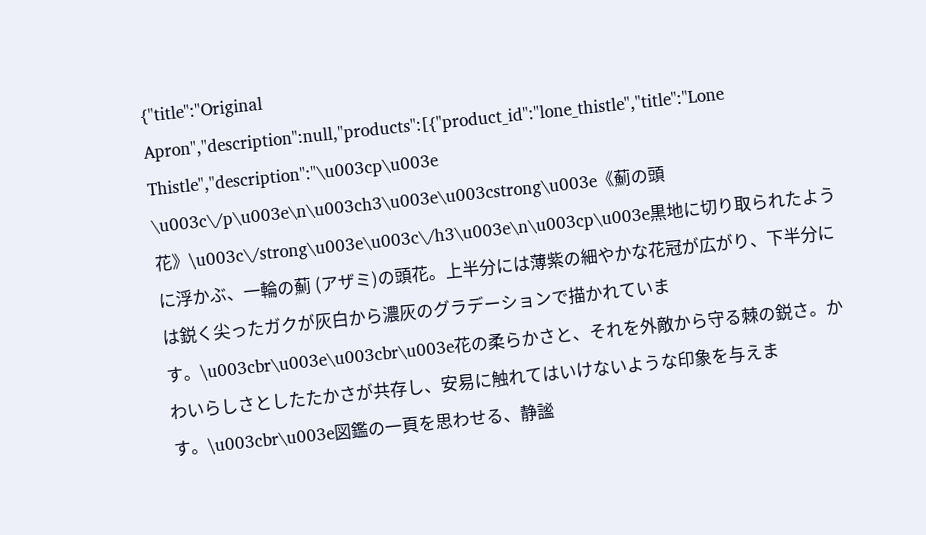{"title":"Original Apron","description":null,"products":[{"product_id":"lone_thistle","title":"Lone Thistle","description":"\u003cp\u003e \u003c\/p\u003e\n\u003ch3\u003e\u003cstrong\u003e《薊の頭花》\u003c\/strong\u003e\u003c\/h3\u003e\n\u003cp\u003e黒地に切り取られたように浮かぶ、一輪の薊 (アザミ)の頭花。上半分には薄紫の細やかな花冠が広がり、下半分には鋭く尖ったガクが灰白から濃灰のグラデーションで描かれています。\u003cbr\u003e\u003cbr\u003e花の柔らかさと、それを外敵から守る棘の鋭さ。かわいらしさとしたたかさが共存し、安易に触れてはいけないような印象を与えます。\u003cbr\u003e図鑑の一頁を思わせる、静謐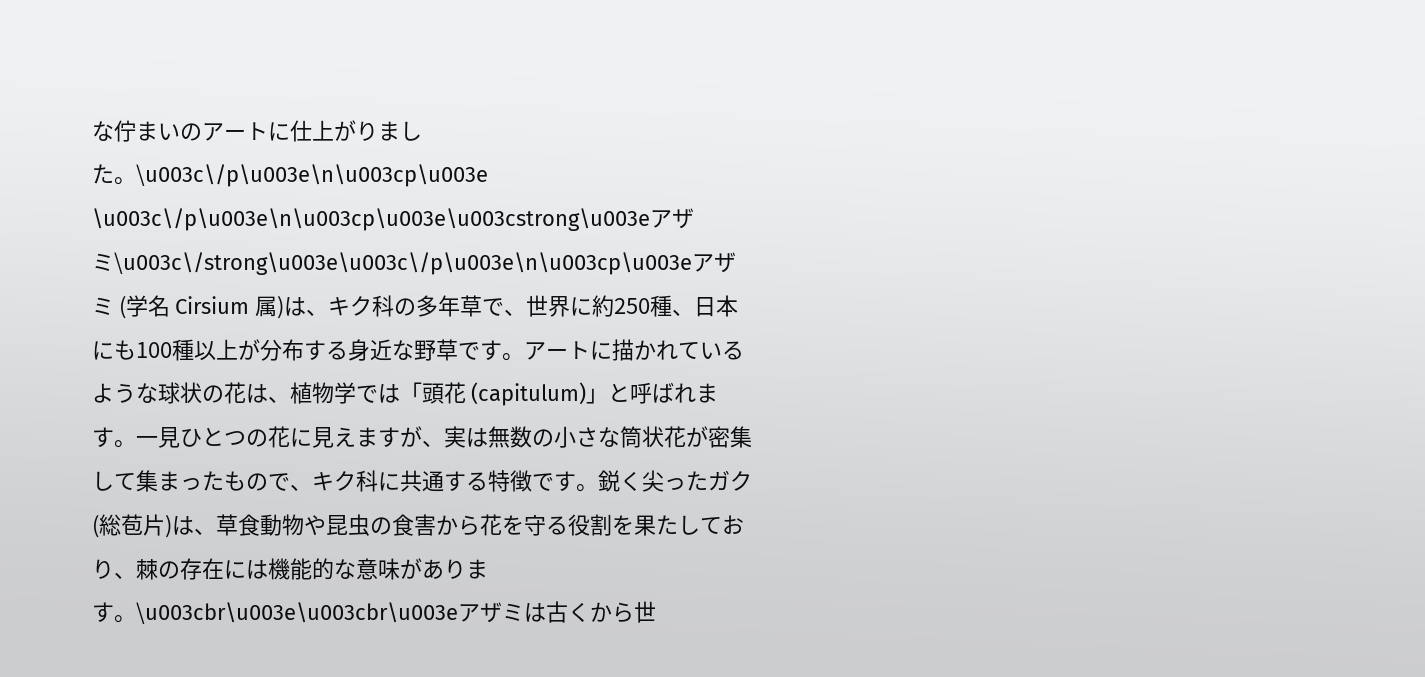な佇まいのアートに仕上がりました。\u003c\/p\u003e\n\u003cp\u003e \u003c\/p\u003e\n\u003cp\u003e\u003cstrong\u003eアザミ\u003c\/strong\u003e\u003c\/p\u003e\n\u003cp\u003eアザミ (学名 Cirsium 属)は、キク科の多年草で、世界に約250種、日本にも100種以上が分布する身近な野草です。アートに描かれているような球状の花は、植物学では「頭花 (capitulum)」と呼ばれます。一見ひとつの花に見えますが、実は無数の小さな筒状花が密集して集まったもので、キク科に共通する特徴です。鋭く尖ったガク (総苞片)は、草食動物や昆虫の食害から花を守る役割を果たしており、棘の存在には機能的な意味があります。\u003cbr\u003e\u003cbr\u003eアザミは古くから世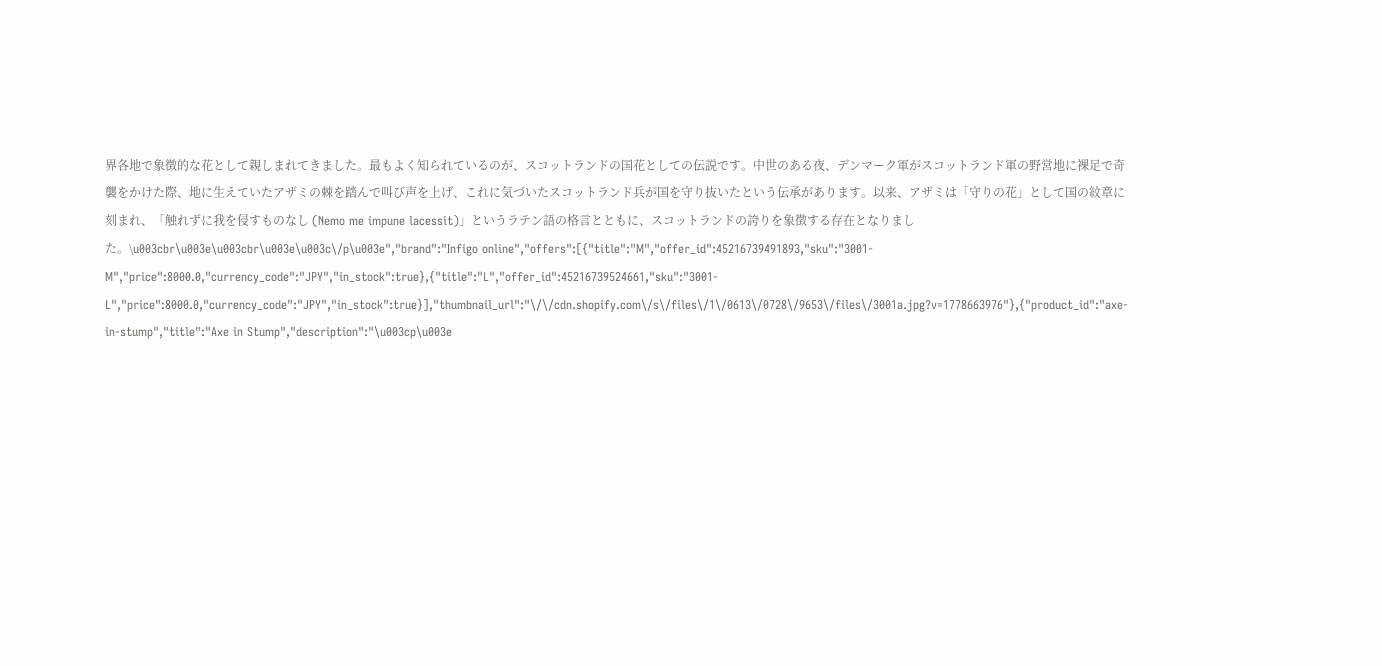界各地で象徴的な花として親しまれてきました。最もよく知られているのが、スコットランドの国花としての伝説です。中世のある夜、デンマーク軍がスコットランド軍の野営地に裸足で奇襲をかけた際、地に生えていたアザミの棘を踏んで叫び声を上げ、これに気づいたスコットランド兵が国を守り抜いたという伝承があります。以来、アザミは「守りの花」として国の紋章に刻まれ、「触れずに我を侵すものなし (Nemo me impune lacessit)」というラテン語の格言とともに、スコットランドの誇りを象徴する存在となりました。\u003cbr\u003e\u003cbr\u003e\u003c\/p\u003e","brand":"Infigo online","offers":[{"title":"M","offer_id":45216739491893,"sku":"3001-M","price":8000.0,"currency_code":"JPY","in_stock":true},{"title":"L","offer_id":45216739524661,"sku":"3001-L","price":8000.0,"currency_code":"JPY","in_stock":true}],"thumbnail_url":"\/\/cdn.shopify.com\/s\/files\/1\/0613\/0728\/9653\/files\/3001a.jpg?v=1778663976"},{"product_id":"axe-in-stump","title":"Axe in Stump","description":"\u003cp\u003e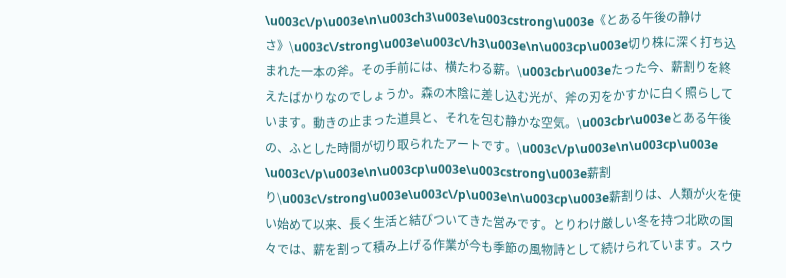\u003c\/p\u003e\n\u003ch3\u003e\u003cstrong\u003e《とある午後の静けさ》\u003c\/strong\u003e\u003c\/h3\u003e\n\u003cp\u003e切り株に深く打ち込まれた一本の斧。その手前には、横たわる薪。\u003cbr\u003eたった今、薪割りを終えたばかりなのでしょうか。森の木陰に差し込む光が、斧の刃をかすかに白く照らしています。動きの止まった道具と、それを包む静かな空気。\u003cbr\u003eとある午後の、ふとした時間が切り取られたアートです。\u003c\/p\u003e\n\u003cp\u003e \u003c\/p\u003e\n\u003cp\u003e\u003cstrong\u003e薪割り\u003c\/strong\u003e\u003c\/p\u003e\n\u003cp\u003e薪割りは、人類が火を使い始めて以来、長く生活と結びついてきた営みです。とりわけ厳しい冬を持つ北欧の国々では、薪を割って積み上げる作業が今も季節の風物詩として続けられています。スウ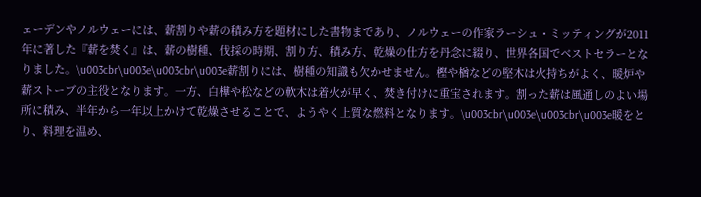ェーデンやノルウェーには、薪割りや薪の積み方を題材にした書物まであり、ノルウェーの作家ラーシュ・ミッティングが2011年に著した『薪を焚く』は、薪の樹種、伐採の時期、割り方、積み方、乾燥の仕方を丹念に綴り、世界各国でベストセラーとなりました。\u003cbr\u003e\u003cbr\u003e薪割りには、樹種の知識も欠かせません。樫や楢などの堅木は火持ちがよく、暖炉や薪ストーブの主役となります。一方、白樺や松などの軟木は着火が早く、焚き付けに重宝されます。割った薪は風通しのよい場所に積み、半年から一年以上かけて乾燥させることで、ようやく上質な燃料となります。\u003cbr\u003e\u003cbr\u003e暖をとり、料理を温め、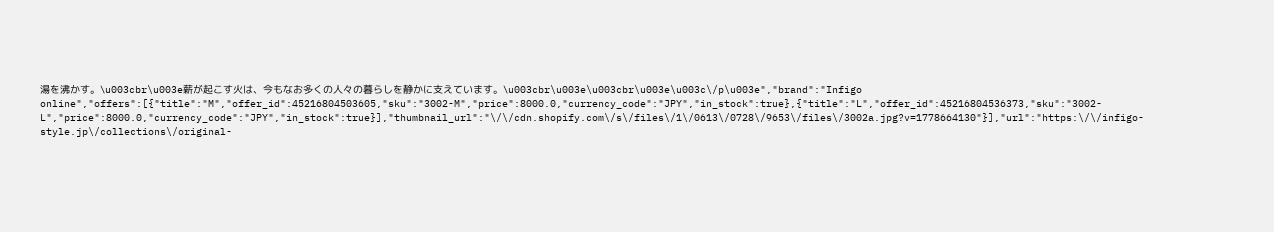湯を沸かす。\u003cbr\u003e薪が起こす火は、今もなお多くの人々の暮らしを静かに支えています。\u003cbr\u003e\u003cbr\u003e\u003c\/p\u003e","brand":"Infigo online","offers":[{"title":"M","offer_id":45216804503605,"sku":"3002-M","price":8000.0,"currency_code":"JPY","in_stock":true},{"title":"L","offer_id":45216804536373,"sku":"3002-L","price":8000.0,"currency_code":"JPY","in_stock":true}],"thumbnail_url":"\/\/cdn.shopify.com\/s\/files\/1\/0613\/0728\/9653\/files\/3002a.jpg?v=1778664130"}],"url":"https:\/\/infigo-style.jp\/collections\/original-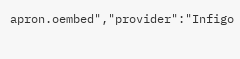apron.oembed","provider":"Infigo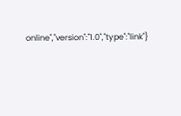online","version":"1.0","type":"link"}